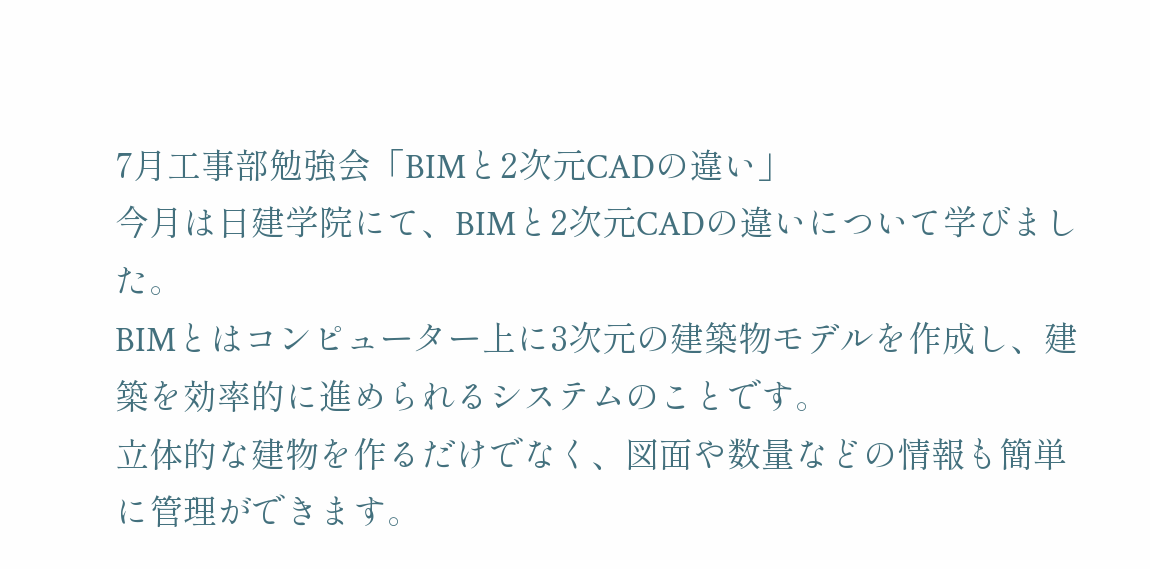7月工事部勉強会「BIMと2次元CADの違い」
今月は日建学院にて、BIMと2次元CADの違いについて学びました。
BIMとはコンピューター上に3次元の建築物モデルを作成し、建築を効率的に進められるシステムのことです。
立体的な建物を作るだけでなく、図面や数量などの情報も簡単に管理ができます。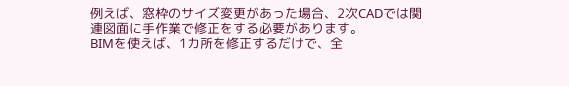例えば、窓枠のサイズ変更があった場合、2次CADでは関連図面に手作業で修正をする必要があります。
BIMを使えば、1カ所を修正するだけで、全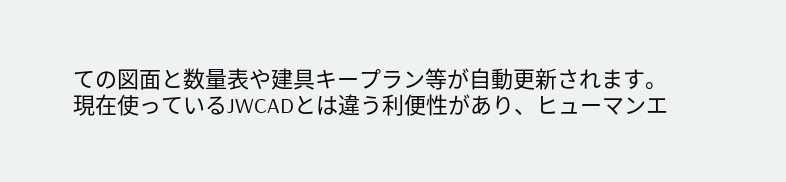ての図面と数量表や建具キープラン等が自動更新されます。
現在使っているJWCADとは違う利便性があり、ヒューマンエ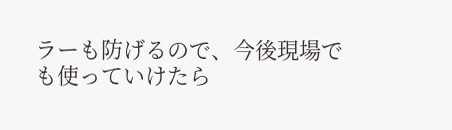ラーも防げるので、今後現場でも使っていけたら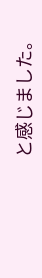と感じました。